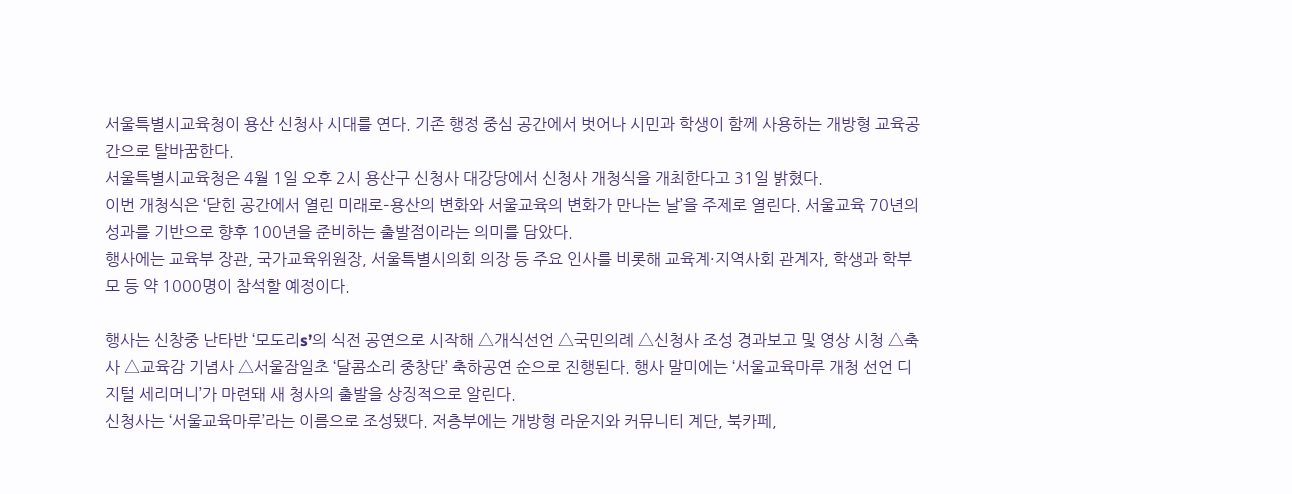서울특별시교육청이 용산 신청사 시대를 연다. 기존 행정 중심 공간에서 벗어나 시민과 학생이 함께 사용하는 개방형 교육공간으로 탈바꿈한다.
서울특별시교육청은 4월 1일 오후 2시 용산구 신청사 대강당에서 신청사 개청식을 개최한다고 31일 밝혔다.
이번 개청식은 ‘닫힌 공간에서 열린 미래로–용산의 변화와 서울교육의 변화가 만나는 날’을 주제로 열린다. 서울교육 70년의 성과를 기반으로 향후 100년을 준비하는 출발점이라는 의미를 담았다.
행사에는 교육부 장관, 국가교육위원장, 서울특별시의회 의장 등 주요 인사를 비롯해 교육계·지역사회 관계자, 학생과 학부모 등 약 1000명이 참석할 예정이다.

행사는 신창중 난타반 ‘모도리s’의 식전 공연으로 시작해 △개식선언 △국민의례 △신청사 조성 경과보고 및 영상 시청 △축사 △교육감 기념사 △서울잠일초 ‘달콤소리 중창단’ 축하공연 순으로 진행된다. 행사 말미에는 ‘서울교육마루 개청 선언 디지털 세리머니’가 마련돼 새 청사의 출발을 상징적으로 알린다.
신청사는 ‘서울교육마루’라는 이름으로 조성됐다. 저층부에는 개방형 라운지와 커뮤니티 계단, 북카페,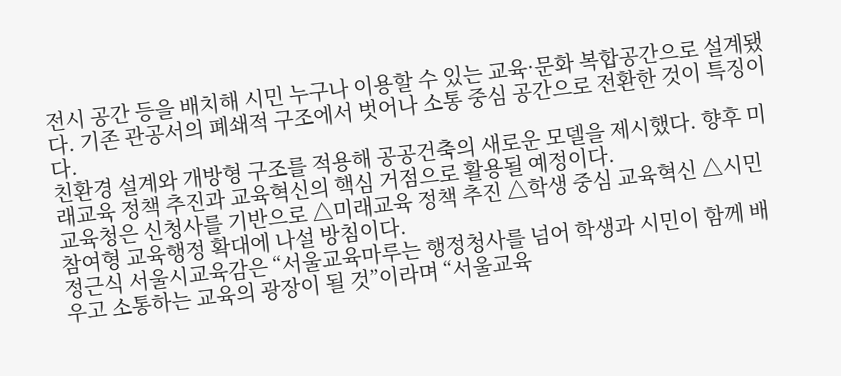전시 공간 등을 배치해 시민 누구나 이용할 수 있는 교육·문화 복합공간으로 설계됐다. 기존 관공서의 폐쇄적 구조에서 벗어나 소통 중심 공간으로 전환한 것이 특징이다.
친환경 설계와 개방형 구조를 적용해 공공건축의 새로운 모델을 제시했다. 향후 미래교육 정책 추진과 교육혁신의 핵심 거점으로 활용될 예정이다.
교육청은 신청사를 기반으로 △미래교육 정책 추진 △학생 중심 교육혁신 △시민 참여형 교육행정 확대에 나설 방침이다.
정근식 서울시교육감은 “서울교육마루는 행정청사를 넘어 학생과 시민이 함께 배우고 소통하는 교육의 광장이 될 것”이라며 “서울교육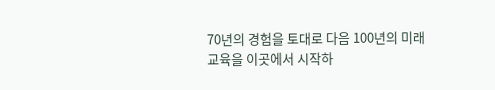70년의 경험을 토대로 다음 100년의 미래교육을 이곳에서 시작하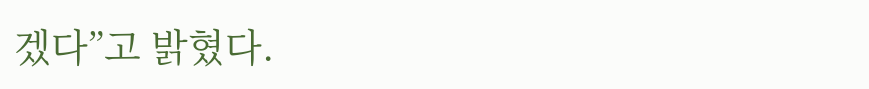겠다”고 밝혔다.